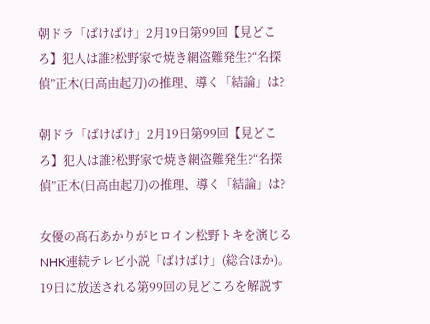朝ドラ「ばけばけ」2月19日第99回【見どころ】犯人は誰?松野家で焼き網盗難発生?“名探偵”正木(日高由起刀)の推理、導く「結論」は?

朝ドラ「ばけばけ」2月19日第99回【見どころ】犯人は誰?松野家で焼き網盗難発生?“名探偵”正木(日高由起刀)の推理、導く「結論」は?

女優の髙石あかりがヒロイン松野トキを演じるNHK連続テレビ小説「ばけばけ」(総合ほか)。19日に放送される第99回の見どころを解説す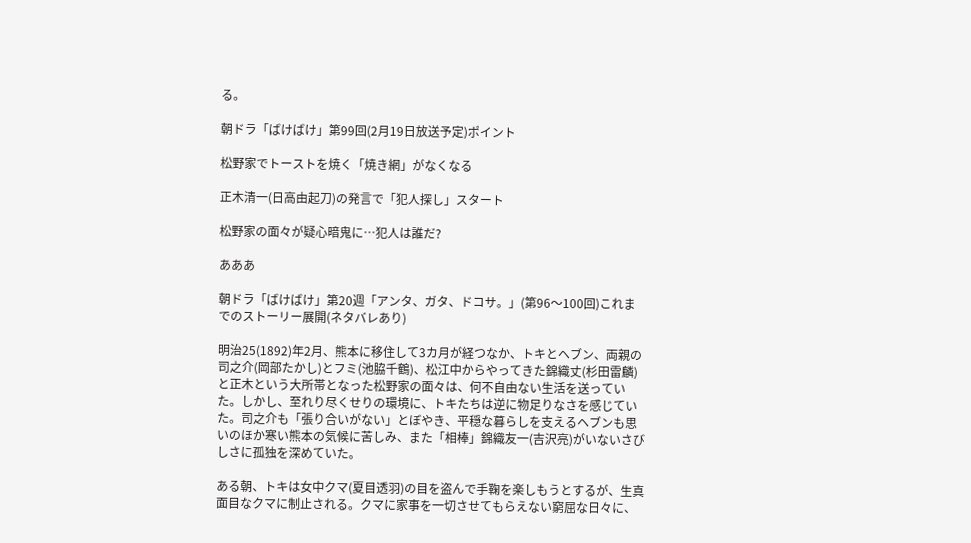る。

朝ドラ「ばけばけ」第99回(2月19日放送予定)ポイント

松野家でトーストを焼く「焼き網」がなくなる

正木清一(日高由起刀)の発言で「犯人探し」スタート

松野家の面々が疑心暗鬼に…犯人は誰だ?

あああ

朝ドラ「ばけばけ」第20週「アンタ、ガタ、ドコサ。」(第96〜100回)これまでのストーリー展開(ネタバレあり)

明治25(1892)年2月、熊本に移住して3カ月が経つなか、トキとヘブン、両親の司之介(岡部たかし)とフミ(池脇千鶴)、松江中からやってきた錦織丈(杉田雷麟)と正木という大所帯となった松野家の面々は、何不自由ない生活を送っていた。しかし、至れり尽くせりの環境に、トキたちは逆に物足りなさを感じていた。司之介も「張り合いがない」とぼやき、平穏な暮らしを支えるヘブンも思いのほか寒い熊本の気候に苦しみ、また「相棒」錦織友一(吉沢亮)がいないさびしさに孤独を深めていた。

ある朝、トキは女中クマ(夏目透羽)の目を盗んで手鞠を楽しもうとするが、生真面目なクマに制止される。クマに家事を一切させてもらえない窮屈な日々に、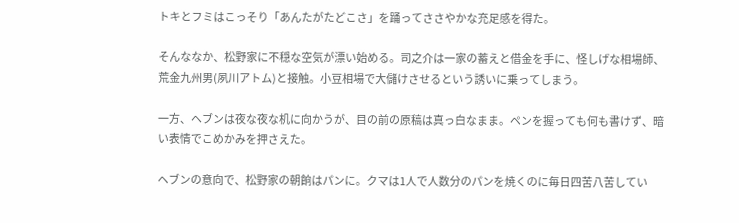トキとフミはこっそり「あんたがたどこさ」を踊ってささやかな充足感を得た。

そんななか、松野家に不穏な空気が漂い始める。司之介は一家の蓄えと借金を手に、怪しげな相場師、荒金九州男(夙川アトム)と接触。小豆相場で大儲けさせるという誘いに乗ってしまう。

一方、ヘブンは夜な夜な机に向かうが、目の前の原稿は真っ白なまま。ペンを握っても何も書けず、暗い表情でこめかみを押さえた。

ヘブンの意向で、松野家の朝餉はパンに。クマは1人で人数分のパンを焼くのに毎日四苦八苦してい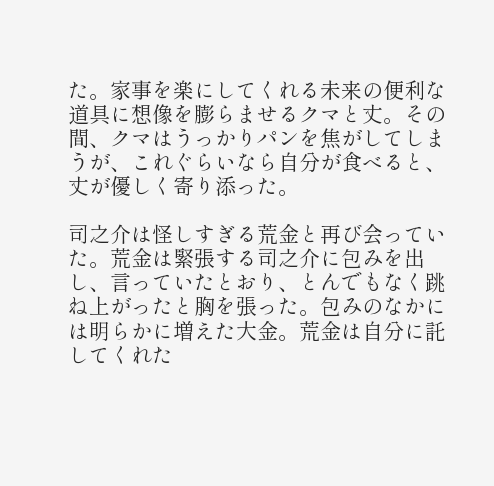た。家事を楽にしてくれる未来の便利な道具に想像を膨らませるクマと丈。その間、クマはうっかりパンを焦がしてしまうが、これぐらいなら自分が食べると、丈が優しく寄り添った。

司之介は怪しすぎる荒金と再び会っていた。荒金は緊張する司之介に包みを出し、言っていたとおり、とんでもなく跳ね上がったと胸を張った。包みのなかには明らかに増えた大金。荒金は自分に託してくれた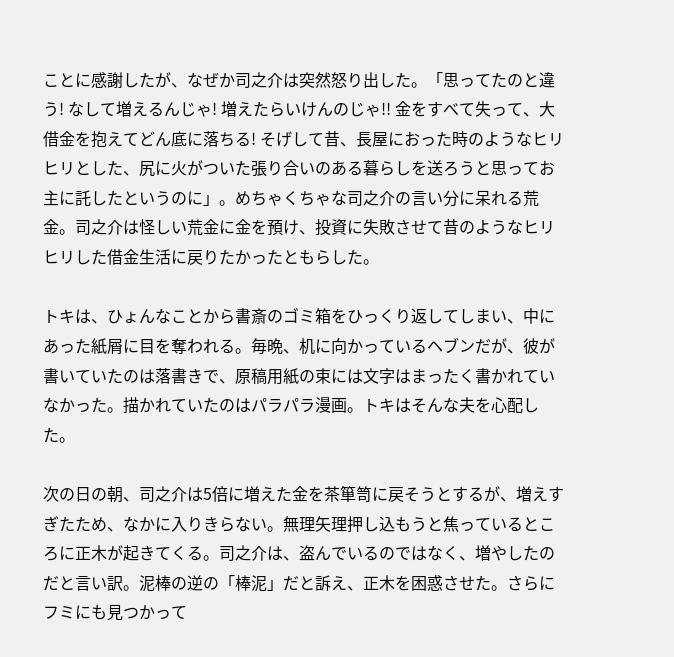ことに感謝したが、なぜか司之介は突然怒り出した。「思ってたのと違う! なして増えるんじゃ! 増えたらいけんのじゃ!! 金をすべて失って、大借金を抱えてどん底に落ちる! そげして昔、長屋におった時のようなヒリヒリとした、尻に火がついた張り合いのある暮らしを送ろうと思ってお主に託したというのに」。めちゃくちゃな司之介の言い分に呆れる荒金。司之介は怪しい荒金に金を預け、投資に失敗させて昔のようなヒリヒリした借金生活に戻りたかったともらした。

トキは、ひょんなことから書斎のゴミ箱をひっくり返してしまい、中にあった紙屑に目を奪われる。毎晩、机に向かっているヘブンだが、彼が書いていたのは落書きで、原稿用紙の束には文字はまったく書かれていなかった。描かれていたのはパラパラ漫画。トキはそんな夫を心配した。

次の日の朝、司之介は5倍に増えた金を茶箪笥に戻そうとするが、増えすぎたため、なかに入りきらない。無理矢理押し込もうと焦っているところに正木が起きてくる。司之介は、盗んでいるのではなく、増やしたのだと言い訳。泥棒の逆の「棒泥」だと訴え、正木を困惑させた。さらにフミにも見つかって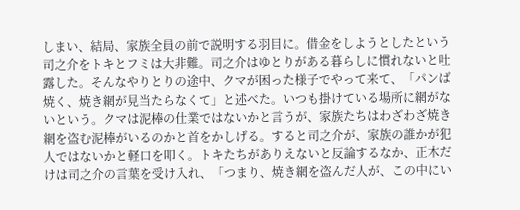しまい、結局、家族全員の前で説明する羽目に。借金をしようとしたという司之介をトキとフミは大非難。司之介はゆとりがある暮らしに慣れないと吐露した。そんなやりとりの途中、クマが困った様子でやって来て、「パンば焼く、焼き網が見当たらなくて」と述べた。いつも掛けている場所に網がないという。クマは泥棒の仕業ではないかと言うが、家族たちはわざわざ焼き網を盗む泥棒がいるのかと首をかしげる。すると司之介が、家族の誰かが犯人ではないかと軽口を叩く。トキたちがありえないと反論するなか、正木だけは司之介の言葉を受け入れ、「つまり、焼き網を盗んだ人が、この中にい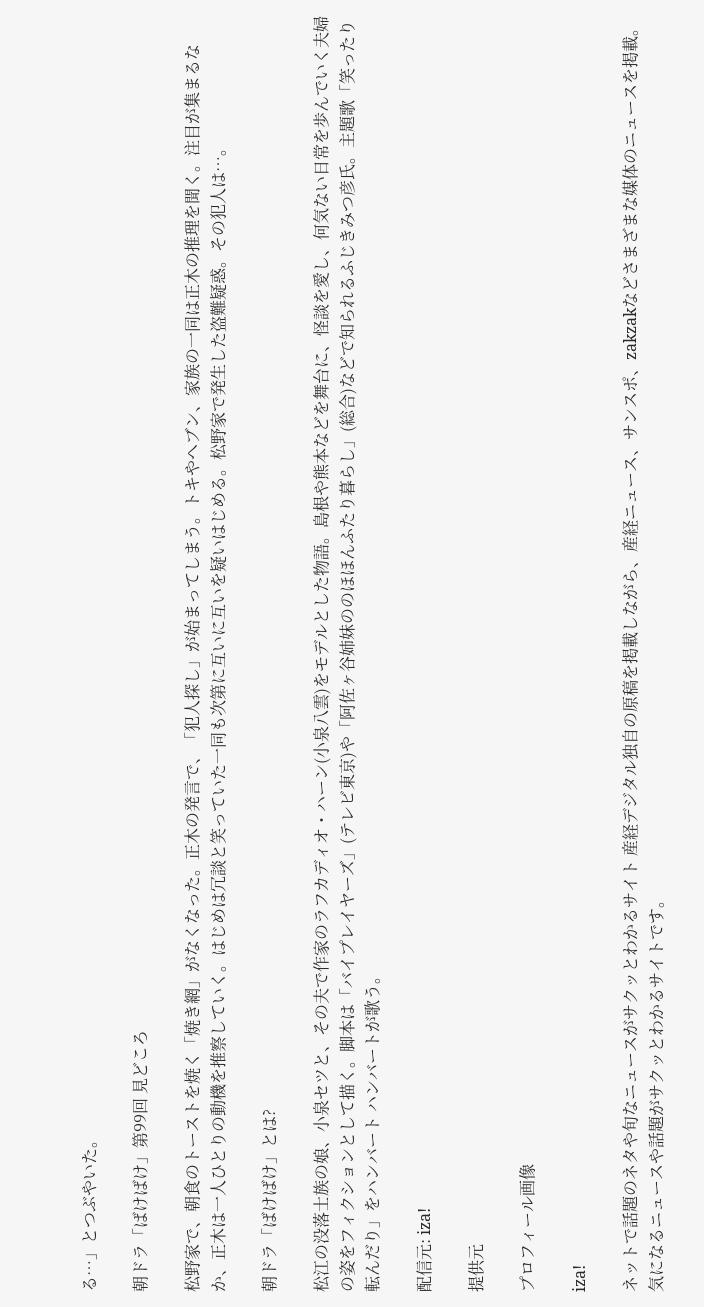る…」とつぶやいた。

朝ドラ「ばけばけ」第99回 見どころ

松野家で、朝食のトーストを焼く「焼き網」がなくなった。正木の発言で、「犯人探し」が始まってしまう。トキやヘブン、家族の一同は正木の推理を聞く。注目が集まるなか、正木は一人ひとりの動機を推察していく。はじめは冗談と笑っていた一同も次第に互いに互いを疑いはじめる。松野家で発生した盗難疑惑。その犯人は…。

朝ドラ「ばけばけ」とは?

松江の没落士族の娘、小泉セツと、その夫で作家のラフカディオ・ハーン(小泉八雲)をモデルとした物語。島根や熊本などを舞台に、怪談を愛し、何気ない日常を歩んでいく夫婦の姿をフィクションとして描く。脚本は「バイプレイヤーズ」(テレビ東京)や「阿佐ヶ谷姉妹ののほほんふたり暮らし」(総合)などで知られるふじきみつ彦氏。主題歌「笑ったり転んだり」をハンバート ハンバートが歌う。

配信元: iza!

提供元

プロフィール画像

iza!

ネットで話題のネタや旬なニュースがサクッとわかるサイト 産経デジタル独自の原稿を掲載しながら、産経ニュース、サンスポ、zakzakなどさまざまな媒体のニュースを掲載。気になるニュースや話題がサクッとわかるサイトです。